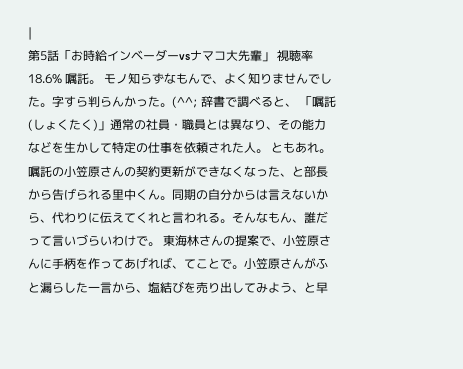|
第5話「お時給インベーダーvsナマコ大先輩」 視聴率18.6% 嘱託。 モノ知らずなもんで、よく知りませんでした。字すら判らんかった。(^^; 辞書で調べると、 「嘱託(しょくたく)」通常の社員・職員とは異なり、その能力などを生かして特定の仕事を依頼された人。 ともあれ。 嘱託の小笠原さんの契約更新ができなくなった、と部長から告げられる里中くん。同期の自分からは言えないから、代わりに伝えてくれと言われる。そんなもん、誰だって言いづらいわけで。 東海林さんの提案で、小笠原さんに手柄を作ってあげれば、てことで。小笠原さんがふと漏らした一言から、塩結びを売り出してみよう、と早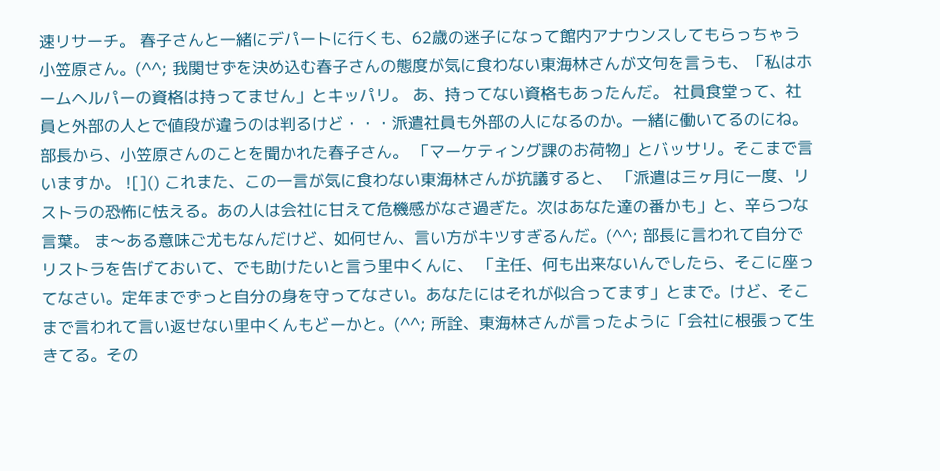速リサーチ。 春子さんと一緒にデパートに行くも、62歳の迷子になって館内アナウンスしてもらっちゃう小笠原さん。(^^; 我関せずを決め込む春子さんの態度が気に食わない東海林さんが文句を言うも、「私はホームヘルパーの資格は持ってません」とキッパリ。 あ、持ってない資格もあったんだ。 社員食堂って、社員と外部の人とで値段が違うのは判るけど・・・派遣社員も外部の人になるのか。一緒に働いてるのにね。 部長から、小笠原さんのことを聞かれた春子さん。 「マーケティング課のお荷物」とバッサリ。そこまで言いますか。 ![]() これまた、この一言が気に食わない東海林さんが抗議すると、 「派遣は三ヶ月に一度、リストラの恐怖に怯える。あの人は会社に甘えて危機感がなさ過ぎた。次はあなた達の番かも」と、辛らつな言葉。 ま〜ある意味ご尤もなんだけど、如何せん、言い方がキツすぎるんだ。(^^; 部長に言われて自分でリストラを告げておいて、でも助けたいと言う里中くんに、 「主任、何も出来ないんでしたら、そこに座ってなさい。定年までずっと自分の身を守ってなさい。あなたにはそれが似合ってます」とまで。けど、そこまで言われて言い返せない里中くんもどーかと。(^^; 所詮、東海林さんが言ったように「会社に根張って生きてる。その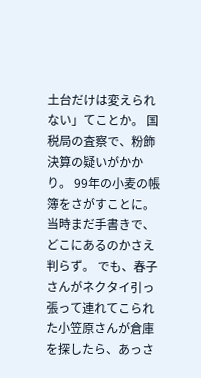土台だけは変えられない」てことか。 国税局の査察で、粉飾決算の疑いがかかり。 99年の小麦の帳簿をさがすことに。当時まだ手書きで、どこにあるのかさえ判らず。 でも、春子さんがネクタイ引っ張って連れてこられた小笠原さんが倉庫を探したら、あっさ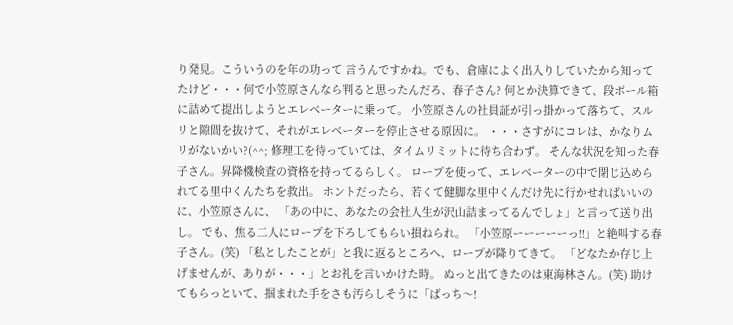り発見。こういうのを年の功って 言うんですかね。でも、倉庫によく出入りしていたから知ってたけど・・・何で小笠原さんなら判ると思ったんだろ、春子さん? 何とか決算できて、段ボール箱に詰めて提出しようとエレベーターに乗って。 小笠原さんの社員証が引っ掛かって落ちて、スルリと隙間を抜けて、それがエレベーターを停止させる原因に。 ・・・さすがにコレは、かなりムリがないかい?(^^; 修理工を待っていては、タイムリミットに待ち合わず。 そんな状況を知った春子さん。昇降機検査の資格を持ってるらしく。 ロープを使って、エレベーターの中で閉じ込められてる里中くんたちを救出。 ホントだったら、若くて健脚な里中くんだけ先に行かせればいいのに、小笠原さんに、 「あの中に、あなたの会社人生が沢山詰まってるんでしょ」と言って送り出し。 でも、焦る二人にロープを下ろしてもらい損ねられ。 「小笠原ーーーーーっ!!」と絶叫する春子さん。(笑) 「私としたことが」と我に返るところへ、ロープが降りてきて。 「どなたか存じ上げませんが、ありが・・・」とお礼を言いかけた時。 ぬっと出てきたのは東海林さん。(笑) 助けてもらっといて、掴まれた手をさも汚らしそうに「ばっち〜!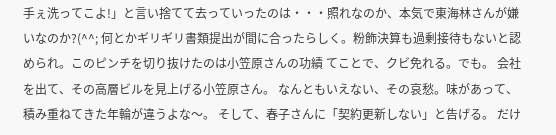手ぇ洗ってこよ!」と言い捨てて去っていったのは・・・照れなのか、本気で東海林さんが嫌いなのか?(^^; 何とかギリギリ書類提出が間に合ったらしく。粉飾決算も過剰接待もないと認められ。このピンチを切り抜けたのは小笠原さんの功績 てことで、クビ免れる。でも。 会社を出て、その高層ビルを見上げる小笠原さん。 なんともいえない、その哀愁。味があって、積み重ねてきた年輪が違うよな〜。 そして、春子さんに「契約更新しない」と告げる。 だけ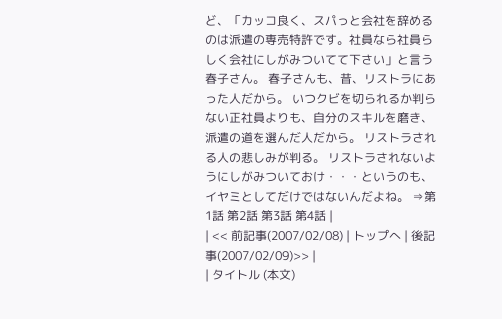ど、「カッコ良く、スパっと会社を辞めるのは派遣の専売特許です。社員なら社員らしく会社にしがみついてて下さい」と言う春子さん。 春子さんも、昔、リストラにあった人だから。 いつクビを切られるか判らない正社員よりも、自分のスキルを磨き、派遣の道を選んだ人だから。 リストラされる人の悲しみが判る。 リストラされないようにしがみついておけ・・・というのも、イヤミとしてだけではないんだよね。 ⇒第1話 第2話 第3話 第4話 |
| << 前記事(2007/02/08) | トップへ | 後記事(2007/02/09)>> |
| タイトル (本文)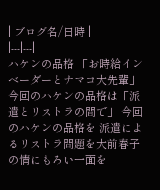| ブログ名/日時 |
|---|---|
ハケンの品格 「お時給インベーダーとナマコ大先輩」
今回のハケンの品格は「派遣とリストラの間で」 今回のハケンの品格を 派遣によるリストラ問題を大前春子の情にもろい一面を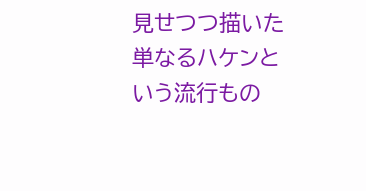見せつつ描いた 単なるハケンという流行もの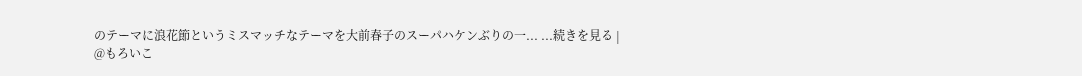のテーマに浪花節というミスマッチなテーマを大前春子のスーパハケンぶりの一... ...続きを見る |
@もろいこ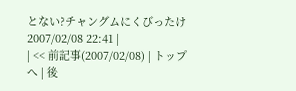とない?チャングムにくびったけ 2007/02/08 22:41 |
| << 前記事(2007/02/08) | トップへ | 後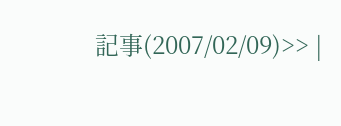記事(2007/02/09)>> |